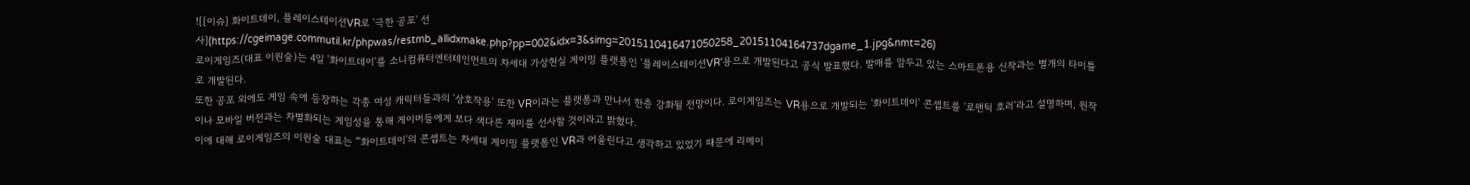![[이슈] 화이트데이, 플레이스테이션VR로 '극한 공포' 선사](https://cgeimage.commutil.kr/phpwas/restmb_allidxmake.php?pp=002&idx=3&simg=2015110416471050258_20151104164737dgame_1.jpg&nmt=26)
로이게임즈(대표 이원술)는 4일 '화이트데이'를 소니컴퓨터엔터테인먼트의 차세대 가상현실 게이밍 플랫폼인 '플레이스테이션VR'용으로 개발된다고 공식 발표했다. 발매를 앞두고 있는 스마트폰용 신작과는 별개의 타이틀로 개발된다.
또한 공포 외에도 게임 속에 등장하는 각종 여성 캐릭터들과의 '상호작용' 또한 VR이라는 플랫폼과 만나서 한층 강화될 전망이다. 로이게임즈는 VR용으로 개발되는 '화이트데이' 콘셉트를 '로맨틱 호러'라고 설명하며, 원작이나 모바일 버전과는 차별화되는 게임성을 통해 게이머들에게 보다 색다른 재미를 선사할 것이라고 밝혔다.
이에 대해 로이게임즈의 이원술 대표는 "'화이트데이'의 콘셉트는 차세대 게이밍 플랫폼인 VR과 어울린다고 생각하고 있었기 때문에 리메이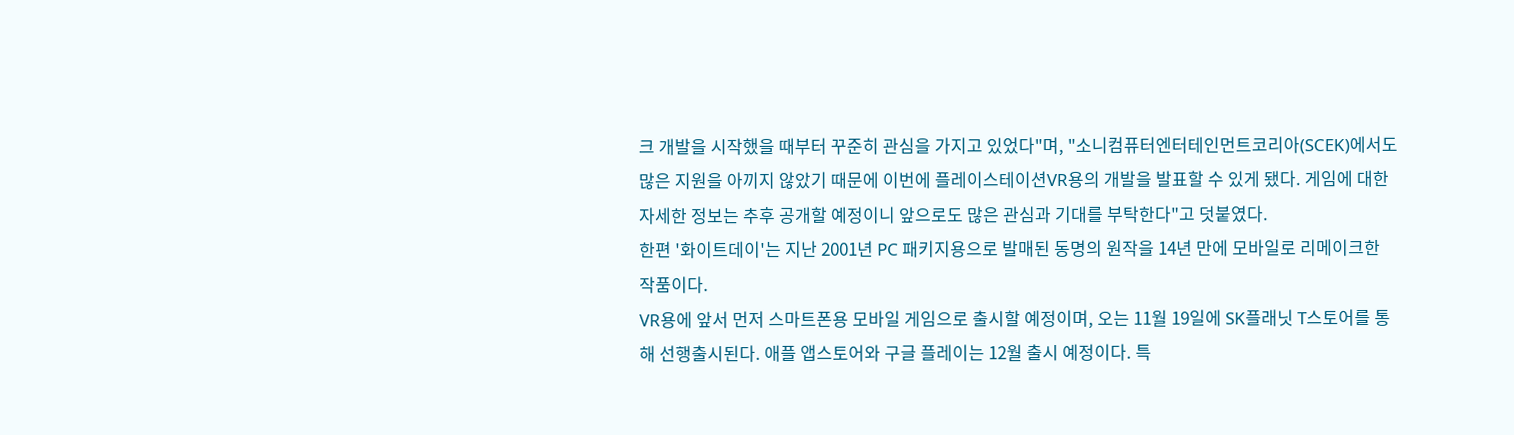크 개발을 시작했을 때부터 꾸준히 관심을 가지고 있었다"며, "소니컴퓨터엔터테인먼트코리아(SCEK)에서도 많은 지원을 아끼지 않았기 때문에 이번에 플레이스테이션VR용의 개발을 발표할 수 있게 됐다. 게임에 대한 자세한 정보는 추후 공개할 예정이니 앞으로도 많은 관심과 기대를 부탁한다"고 덧붙였다.
한편 '화이트데이'는 지난 2001년 PC 패키지용으로 발매된 동명의 원작을 14년 만에 모바일로 리메이크한 작품이다.
VR용에 앞서 먼저 스마트폰용 모바일 게임으로 출시할 예정이며, 오는 11월 19일에 SK플래닛 T스토어를 통해 선행출시된다. 애플 앱스토어와 구글 플레이는 12월 출시 예정이다. 특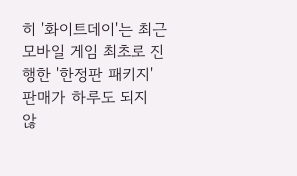히 '화이트데이'는 최근 모바일 게임 최초로 진행한 '한정판 패키지' 판매가 하루도 되지 않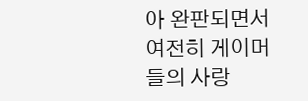아 완판되면서 여전히 게이머들의 사랑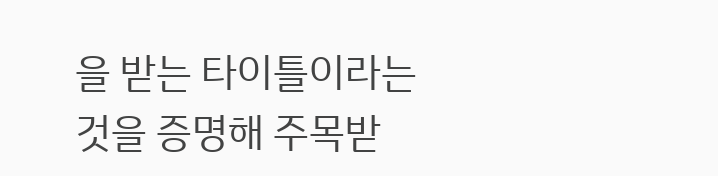을 받는 타이틀이라는 것을 증명해 주목받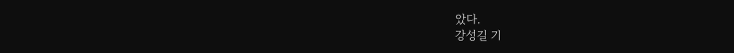았다.
강성길 기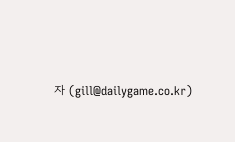자 (gill@dailygame.co.kr)